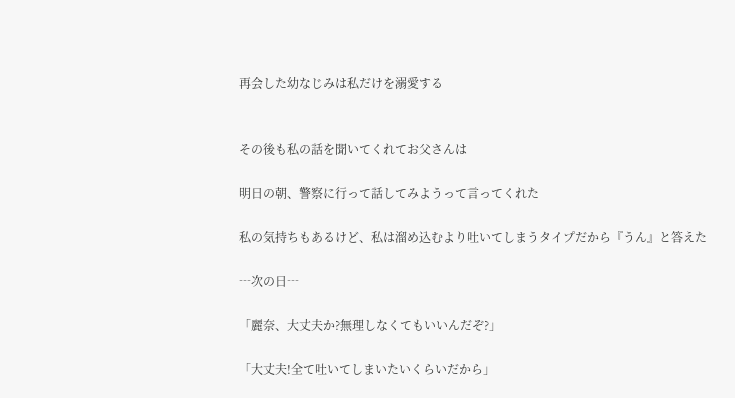再会した幼なじみは私だけを溺愛する


その後も私の話を聞いてくれてお父さんは

明日の朝、警察に行って話してみようって言ってくれた

私の気持ちもあるけど、私は溜め込むより吐いてしまうタイプだから『うん』と答えた

┄次の日┄

「麗奈、大丈夫か?無理しなくてもいいんだぞ?」

「大丈夫!全て吐いてしまいたいくらいだから」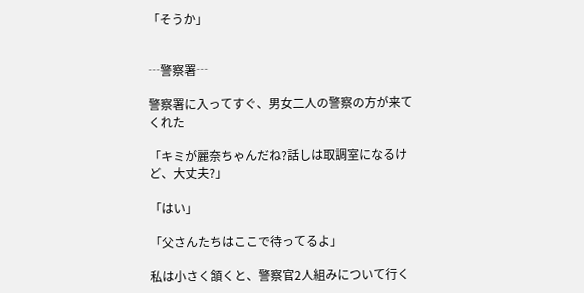「そうか」


┄警察署┄

警察署に入ってすぐ、男女二人の警察の方が来てくれた

「キミが麗奈ちゃんだね?話しは取調室になるけど、大丈夫?」

「はい」

「父さんたちはここで待ってるよ」

私は小さく頷くと、警察官2人組みについて行く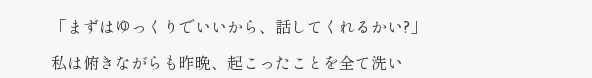「まずはゆっくりでいいから、話してくれるかい?」

私は俯きながらも昨晩、起こったことを全て洗い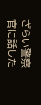ざらい警察官に話した